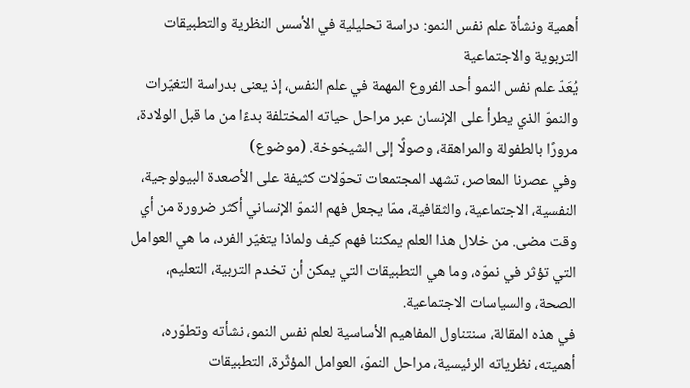أهمية ونشأة علم نفس النمو: دراسة تحليلية في الأسس النظرية والتطبيقات التربوية والاجتماعية
يُعَدّ علم نفس النمو أحد الفروع المهمة في علم النفس، إذ يعنى بدراسة التغيّرات والنموّ الذي يطرأ على الإنسان عبر مراحل حياته المختلفة بدءًا من ما قبل الولادة، مرورًا بالطفولة والمراهقة، وصولًا إلى الشيخوخة. (موضوع)
وفي عصرنا المعاصر، تشهد المجتمعات تحوّلات كثيفة على الأصعدة البيولوجية، النفسية، الاجتماعية، والثقافية، ممّا يجعل فهم النموّ الإنساني أكثر ضرورة من أي وقت مضى. من خلال هذا العلم يمكننا فهم كيف ولماذا يتغيّر الفرد، ما هي العوامل التي تؤثر في نموّه، وما هي التطبيقات التي يمكن أن تخدم التربية، التعليم، الصحة، والسياسات الاجتماعية.
في هذه المقالة، سنتناول المفاهيم الأساسية لعلم نفس النمو، نشأته وتطوّره، أهميته، نظرياته الرئيسية، مراحل النموّ، العوامل المؤثّرة، التطبيقات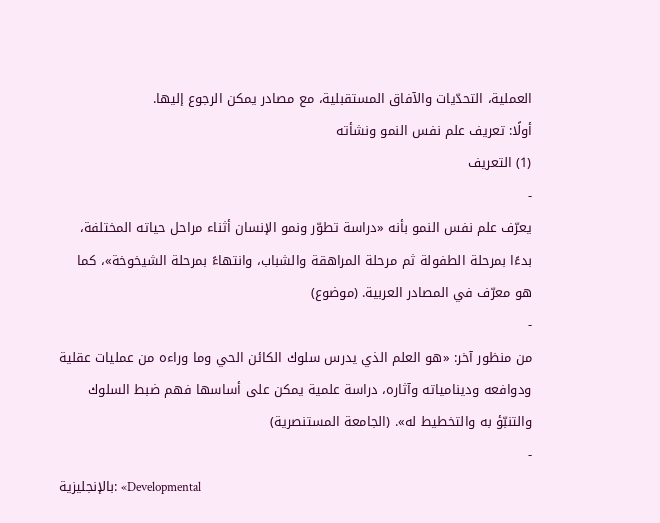العملية، التحدّيات والآفاق المستقبلية، مع مصادر يمكن الرجوع إليها.
أولًا: تعريف علم نفس النمو ونشأته
(1) التعريف
-
يعرّف علم نفس النمو بأنه «دراسة تطوّر ونمو الإنسان أثناء مراحل حياته المختلفة، بدءًا بمرحلة الطفولة ثم مرحلة المراهقة والشباب، وانتهاءً بمرحلة الشيخوخة»، كما هو معرّف في المصادر العربية. (موضوع)
-
من منظور آخر: «هو العلم الذي يدرس سلوك الكائن الحي وما وراءه من عمليات عقلية ودوافعه ودينامياته وآثاره، دراسة علمية يمكن على أساسها فهم ضبط السلوك والتنبّؤ به والتخطيط له». (الجامعة المستنصرية)
-
بالإنجليزية: «Developmental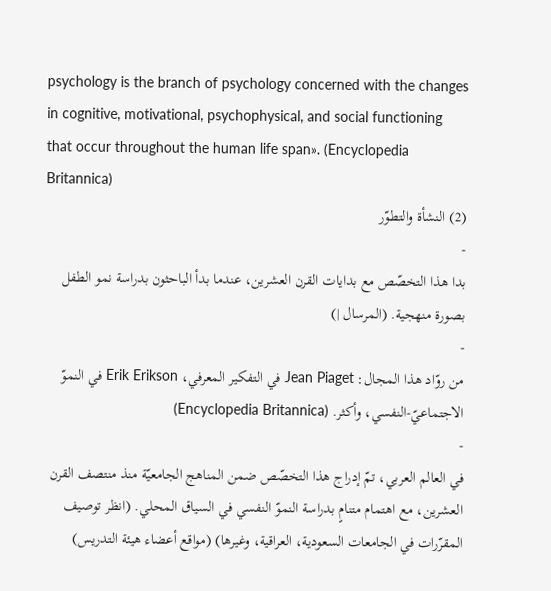psychology is the branch of psychology concerned with the changes in cognitive, motivational, psychophysical, and social functioning that occur throughout the human life span». (Encyclopedia Britannica)
(2) النشأة والتطوّر
-
بدا هذا التخصّص مع بدايات القرن العشرين، عندما بدأ الباحثون بدراسة نمو الطفل بصورة منهجية. (المرسال |)
-
من روّاد هذا المجال: Jean Piaget في التفكير المعرفي، Erik Erikson في النموّ الاجتماعيّ-النفسي، وأكثر. (Encyclopedia Britannica)
-
في العالم العربي، تمّ إدراج هذا التخصّص ضمن المناهج الجامعيّة منذ منتصف القرن العشرين، مع اهتمام متنامٍ بدراسة النموّ النفسي في السياق المحلي. (انظر توصيف المقرّرات في الجامعات السعودية، العراقية، وغيرها) (مواقع أعضاء هيئة التدريس)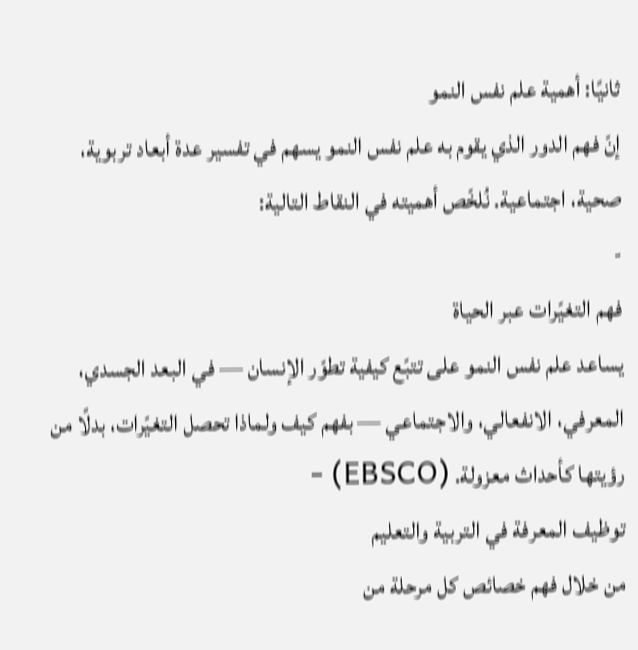ثانيًا: أهمية علم نفس النمو
إنّ فهم الدور الذي يقوم به علم نفس النمو يسهم في تفسير عدة أبعاد تربوية، صحية، اجتماعية. نُلخّص أهميته في النقاط التالية:
-
فهم التغيّرات عبر الحياة
يساعد علم نفس النمو على تتبّع كيفية تطوّر الإنسان — في البعد الجسدي، المعرفي، الانفعالي، والاجتماعي — بفهم كيف ولماذا تحصل التغيّرات، بدلًا من رؤيتها كأحداث معزولة. (EBSCO) -
توظيف المعرفة في التربية والتعليم
من خلال فهم خصائص كل مرحلة من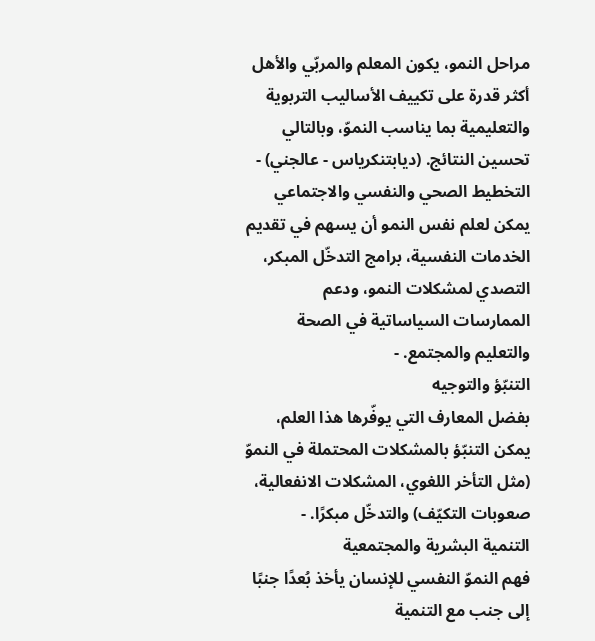مراحل النمو، يكون المعلم والمربّي والأهل أكثر قدرة على تكييف الأساليب التربوية والتعليمية بما يناسب النموّ، وبالتالي تحسين النتائج. (ديابتنكرياس - عالجني) -
التخطيط الصحي والنفسي والاجتماعي
يمكن لعلم نفس النمو أن يسهم في تقديم الخدمات النفسية، برامج التدخّل المبكر، التصدي لمشكلات النمو، ودعم الممارسات السياساتية في الصحة والتعليم والمجتمع. -
التنبّؤ والتوجيه
بفضل المعارف التي يوفّرها هذا العلم، يمكن التنبّؤ بالمشكلات المحتملة في النموّ (مثل التأخر اللغوي، المشكلات الانفعالية، صعوبات التكيّف) والتدخّل مبكرًا. -
التنمية البشرية والمجتمعية
فهم النموّ النفسي للإنسان يأخذ بُعدًا جنبًا إلى جنب مع التنمية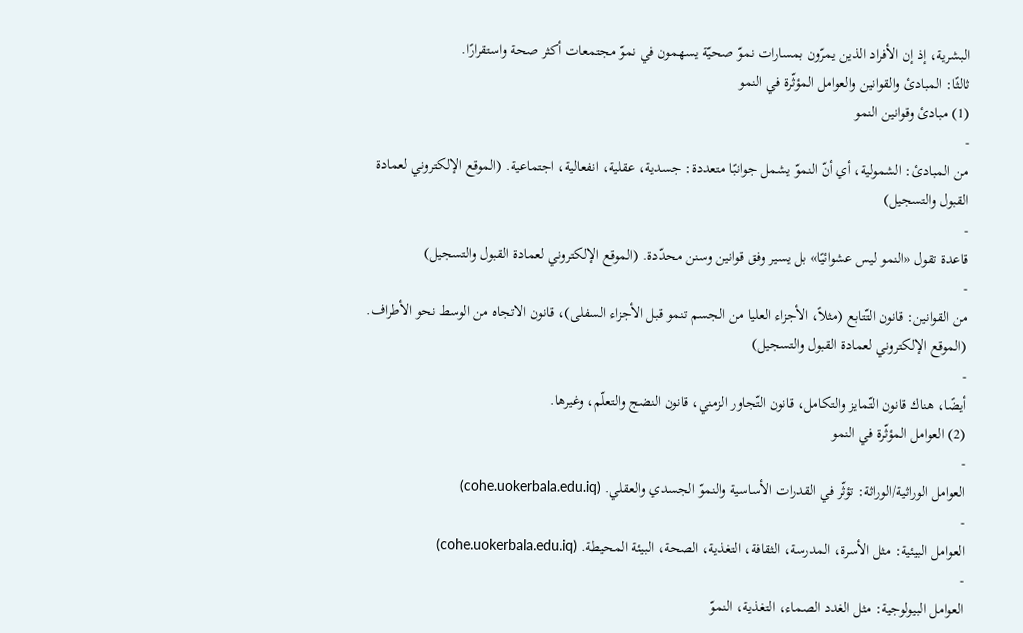البشرية، إذ إن الأفراد الذين يمرّون بمسارات نموّ صحيّة يسهمون في نموّ مجتمعات أكثر صحة واستقرارًا.
ثالثًا: المبادئ والقوانين والعوامل المؤثّرة في النمو
(1) مبادئ وقوانين النمو
-
من المبادئ: الشمولية، أي أنّ النموّ يشمل جوانبًا متعددة: جسدية، عقلية، انفعالية، اجتماعية. (الموقع الإلكتروني لعمادة القبول والتسجيل)
-
قاعدة تقول «النمو ليس عشوائيًا» بل يسير وفق قوانين وسنن محدّدة. (الموقع الإلكتروني لعمادة القبول والتسجيل)
-
من القوانين: قانون التّتابع (مثلاً، الأجزاء العليا من الجسم تنمو قبل الأجزاء السفلى)، قانون الاتجاه من الوسط نحو الأطراف. (الموقع الإلكتروني لعمادة القبول والتسجيل)
-
أيضًا، هناك قانون التّمايز والتكامل، قانون التّجاور الزمني، قانون النضج والتعلّم، وغيرها.
(2) العوامل المؤثّرة في النمو
-
العوامل الوراثية/الوراثة: تؤثّر في القدرات الأساسية والنموّ الجسدي والعقلي. (cohe.uokerbala.edu.iq)
-
العوامل البيئية: مثل الأسرة، المدرسة، الثقافة، التغذية، الصحة، البيئة المحيطة. (cohe.uokerbala.edu.iq)
-
العوامل البيولوجية: مثل الغدد الصماء، التغذية، النموّ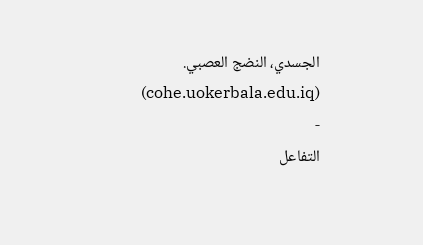الجسدي، النضج العصبي. (cohe.uokerbala.edu.iq)
-
التفاعل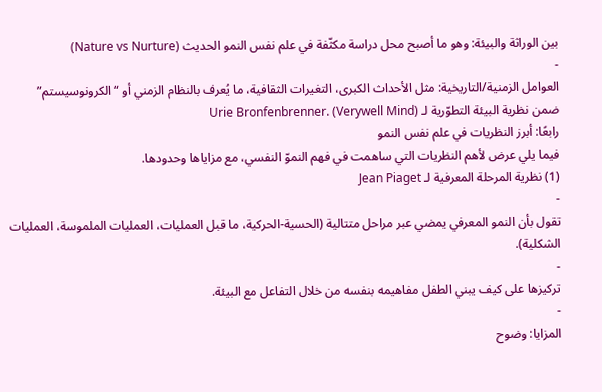بين الوراثة والبيئة: وهو ما أصبح محل دراسة مكثّفة في علم نفس النمو الحديث (Nature vs Nurture)
-
العوامل الزمنية/التاريخية: مثل الأحداث الكبرى، التغيرات الثقافية، ما يُعرف بالنظام الزمني أو “الكرونوسيستم” ضمن نظرية البيئة التطوّرية لـ Urie Bronfenbrenner. (Verywell Mind)
رابعًا: أبرز النظريات في علم نفس النمو
فيما يلي عرض لأهم النظريات التي ساهمت في فهم النموّ النفسي، مع مزاياها وحدودها.
(1) نظرية المرحلة المعرفية لـ Jean Piaget
-
تقول بأن النمو المعرفي يمضي عبر مراحل متتالية (الحسية-الحركية، ما قبل العمليات، العمليات الملموسة، العمليات الشكلية).
-
تركيزها على كيف يبني الطفل مفاهيمه بنفسه من خلال التفاعل مع البيئة.
-
المزايا: وضوح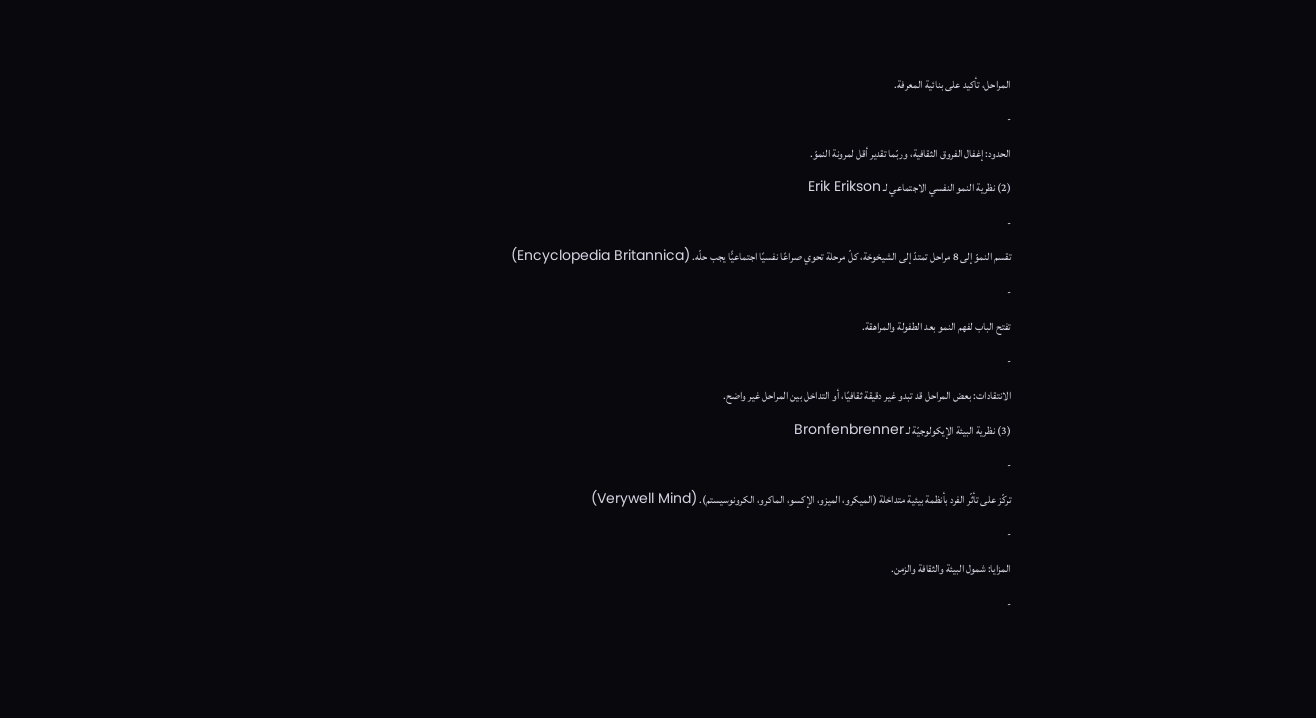المراحل، تأكيد على بنائية المعرفة.
-
الحدود: إغفال الفروق الثقافية، وربّما تقدير أقل لمرونة النموّ.
(2) نظرية النمو النفسي الاجتماعي لـ Erik Erikson
-
تقسم النموّ إلى 8 مراحل تمتدّ إلى الشيخوخة، كلّ مرحلة تحوي صراعًا نفسيًا اجتماعيًّا يجب حلّه. (Encyclopedia Britannica)
-
تفتح الباب لفهم النمو بعد الطفولة والمراهقة.
-
الانتقادات: بعض المراحل قد تبدو غير دقيقة ثقافيًا، أو التداخل بين المراحل غير واضح.
(3) نظرية البيئة الإيكولوجيّة لـ Bronfenbrenner
-
تركّز على تأثّر الفرد بأنظمة بيئية متداخلة (الميكرو، الميزو، الإكسو، الماكرو، الكرونوسيستم). (Verywell Mind)
-
المزايا: شمول البيئة والثقافة والزمن.
-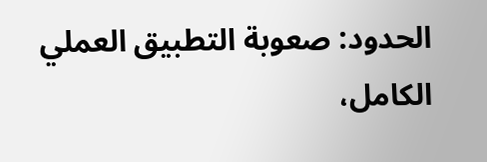الحدود: صعوبة التطبيق العملي الكامل،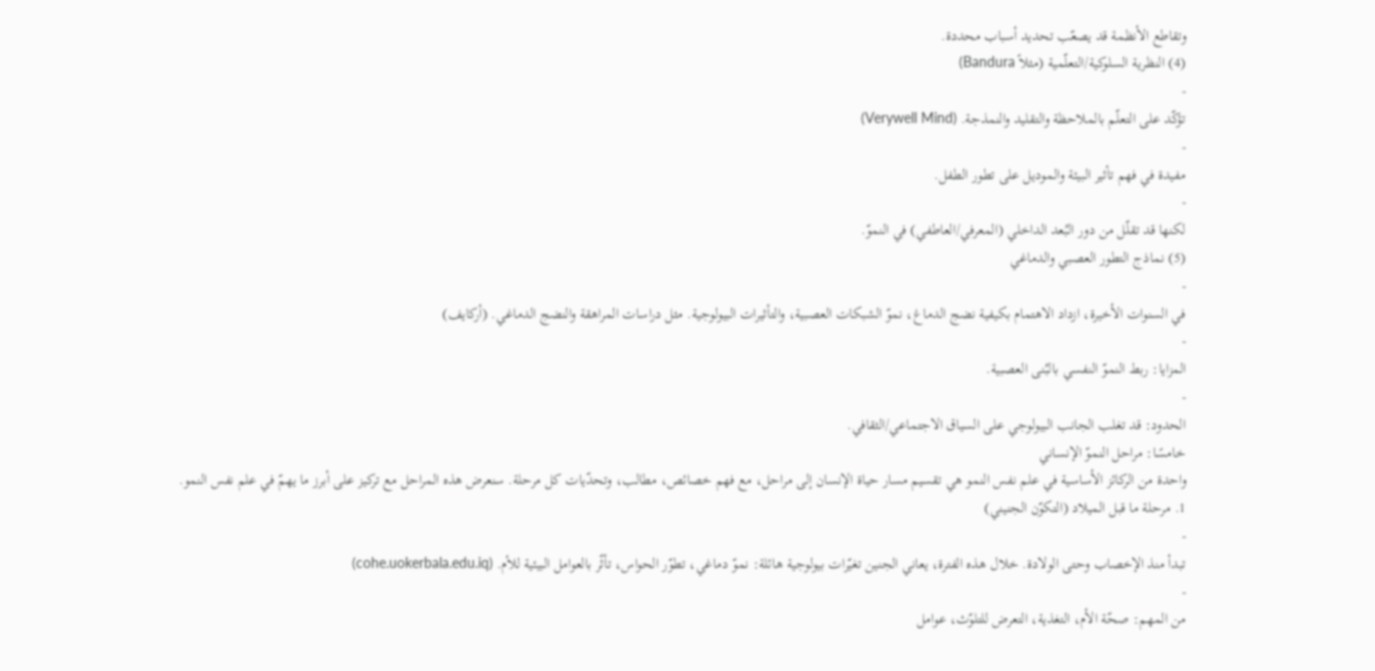وتقاطع الأنظمة قد يصعّب تحديد أسباب محددة.
(4) النظرية السلوكية/التعلّمية (مثلاً Bandura)
-
تؤكّد على التعلّم بالملاحظة والتقليد والنمذجة. (Verywell Mind)
-
مفيدة في فهم تأثير البيئة والموديل على تطور الطفل.
-
لكنها قد تقلّل من دور البُعد الداخلي (المعرفي/العاطفي) في النموّ.
(5) نماذج التطور العصبي والدماغي
-
في السنوات الأخيرة، ازداد الاهتمام بكيفية نضج الدماغ، نموّ الشبكات العصبية، والتأثيرات البيولوجية. مثل دراسات المراهقة والنضج الدماغي. (أركايف)
-
المزايا: ربط النموّ النفسي بالبُنى العصبية.
-
الحدود: قد تغلب الجانب البيولوجي على السياق الاجتماعي/الثقافي.
خامسًا: مراحل النموّ الإنساني
واحدة من الركائز الأساسية في علم نفس النمو هي تقسيم مسار حياة الإنسان إلى مراحل، مع فهم خصائص، مطالب، وتحدّيات كل مرحلة. سنعرض هذه المراحل مع تركيز على أبرز ما يهمّ في علم نفس النمو.
1. مرحلة ما قبل الميلاد (التكوّن الجنيني)
-
تبدأ منذ الإخصاب وحتى الولادة. خلال هذه الفترة، يعاني الجنين تغيّرات بيولوجية هائلة: نموّ دماغي، تطوّر الحواس، تأثّر بالعوامل البيئية للأم. (cohe.uokerbala.edu.iq)
-
من المهم: صحّة الأم، التغذية، التعرض للتلوّث، عوامل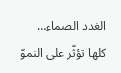الغدد الصماء… كلها تؤثّر على النموّ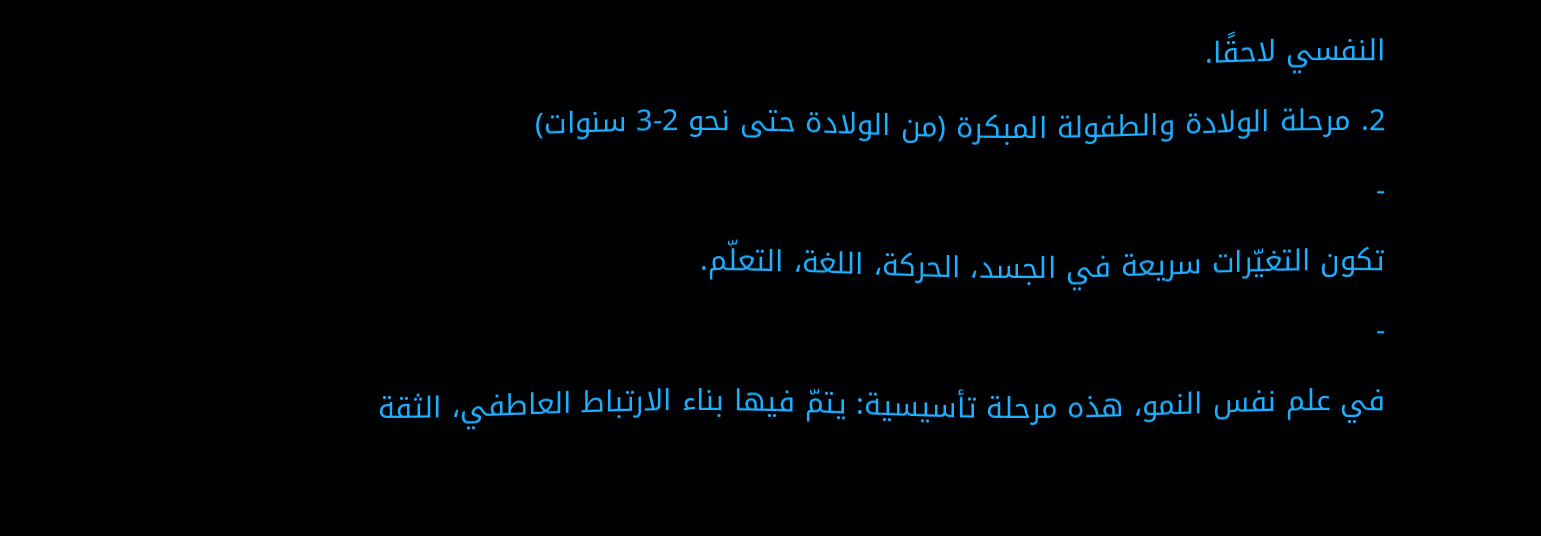النفسي لاحقًا.
2. مرحلة الولادة والطفولة المبكرة (من الولادة حتى نحو 2-3 سنوات)
-
تكون التغيّرات سريعة في الجسد، الحركة، اللغة، التعلّم.
-
في علم نفس النمو، هذه مرحلة تأسيسية: يتمّ فيها بناء الارتباط العاطفي، الثقة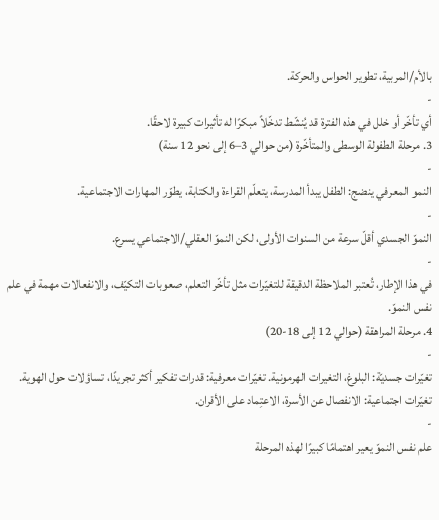بالأم/المربية، تطوير الحواس والحركة.
-
أي تأخّر أو خلل في هذه الفترة قد يُنشّط تدخّلاً مبكرًا له تأثيرات كبيرة لاحقًا.
3. مرحلة الطفولة الوسطى والمتأخّرة (من حوالي 3–6 إلى نحو 12 سنة)
-
النمو المعرفي ينضج: الطفل يبدأ المدرسة، يتعلّم القراءة والكتابة، يطوّر المهارات الاجتماعية.
-
النموّ الجسدي أقلّ سرعة من السنوات الأولى، لكن النموّ العقلي/الاجتماعي يسرع.
-
في هذا الإطار، تُعتبر الملاحظة الدقيقة للتغيّرات مثل تأخّر التعلم، صعوبات التكيّف، والانفعالات مهمة في علم نفس النموّ.
4. مرحلة المراهقة (حوالي 12 إلى 18-20)
-
تغيّرات جسديّة: البلوغ، التغيرات الهرمونية. تغيّرات معرفية: قدرات تفكير أكثر تجريدًا، تساؤلات حول الهوية. تغيّرات اجتماعية: الانفصال عن الأسرة، الاعتِماد على الأقران.
-
علم نفس النموّ يعير اهتمامًا كبيرًا لهذه المرحلة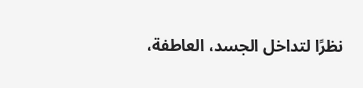نظرًا لتداخل الجسد، العاطفة،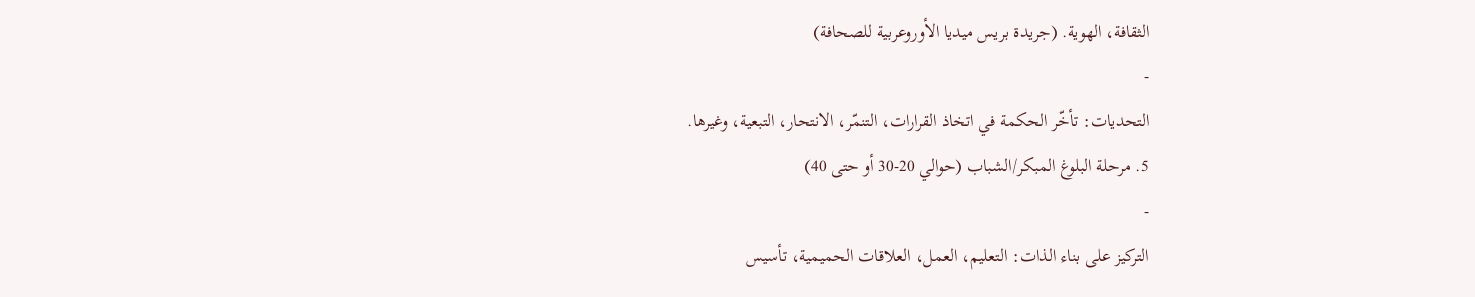الثقافة، الهوية. (جريدة بريس ميديا الأوروعربية للصحافة)
-
التحديات: تأخّر الحكمة في اتخاذ القرارات، التنمّر، الانتحار، التبعية، وغيرها.
5. مرحلة البلوغ المبكر/الشباب (حوالي 20-30 أو حتى 40)
-
التركيز على بناء الذات: التعليم، العمل، العلاقات الحميمية، تأسيس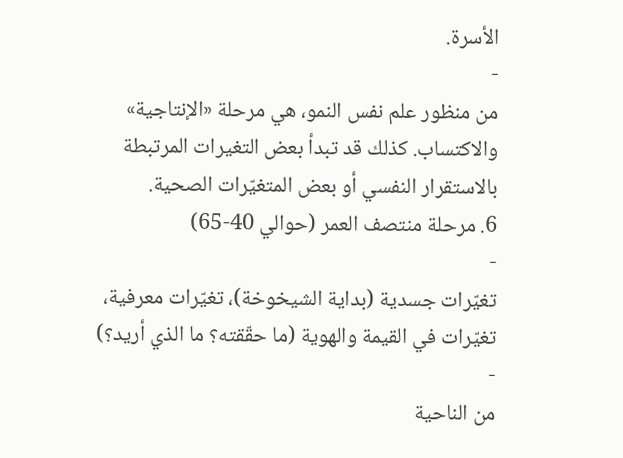الأسرة.
-
من منظور علم نفس النمو، هي مرحلة «الإنتاجية» والاكتساب. كذلك قد تبدأ بعض التغيرات المرتبطة بالاستقرار النفسي أو بعض المتغيّرات الصحية.
6. مرحلة منتصف العمر (حوالي 40-65)
-
تغيّرات جسدية (بداية الشيخوخة)، تغيّرات معرفية، تغيّرات في القيمة والهوية (ما حقّقته؟ ما الذي أريد؟)
-
من الناحية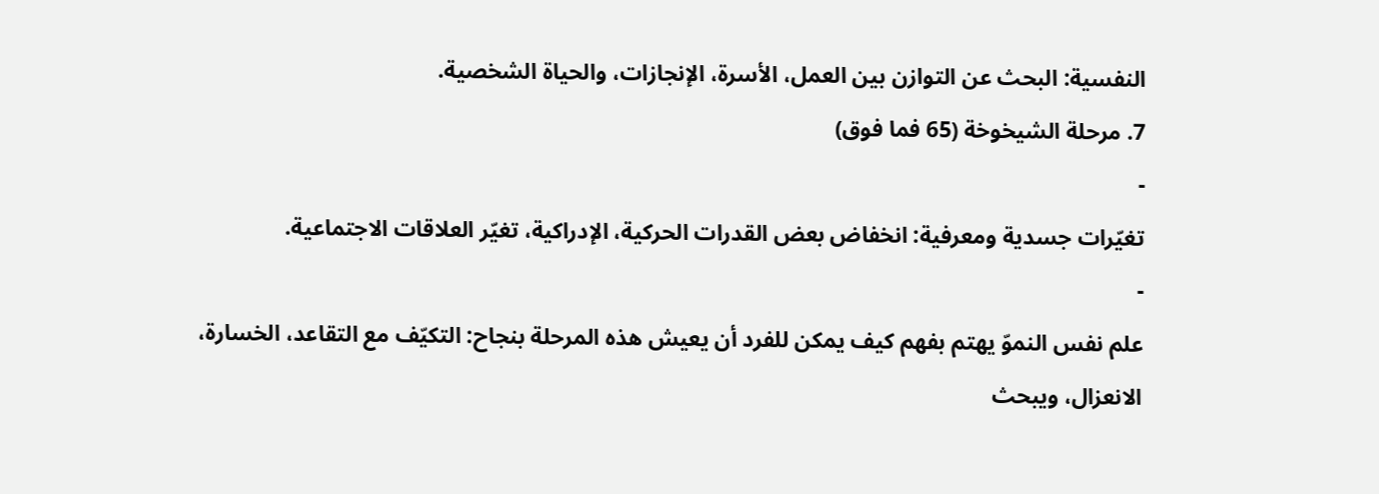النفسية: البحث عن التوازن بين العمل، الأسرة، الإنجازات، والحياة الشخصية.
7. مرحلة الشيخوخة (65 فما فوق)
-
تغيّرات جسدية ومعرفية: انخفاض بعض القدرات الحركية، الإدراكية، تغيّر العلاقات الاجتماعية.
-
علم نفس النموّ يهتم بفهم كيف يمكن للفرد أن يعيش هذه المرحلة بنجاح: التكيّف مع التقاعد، الخسارة، الانعزال، ويبحث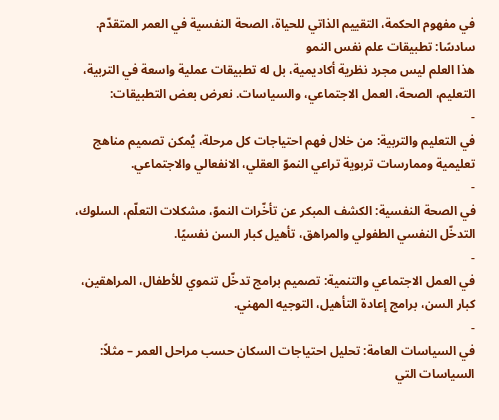في مفهوم الحكمة، التقييم الذاتي للحياة، الصحة النفسية في العمر المتقدّم.
سادسًا: تطبيقات علم نفس النمو
هذا العلم ليس مجرد نظرية أكاديمية، بل له تطبيقات عملية واسعة في التربية، التعليم، الصحة، العمل الاجتماعي، والسياسات. نعرض بعض التطبيقات:
-
في التعليم والتربية: من خلال فهم احتياجات كل مرحلة، يُمكن تصميم مناهج تعليمية وممارسات تربوية تراعي النموّ العقلي، الانفعالي والاجتماعي.
-
في الصحة النفسية: الكشف المبكر عن تأخّرات النموّ، مشكلات التعلّم، السلوك، التدخّل النفسي الطفولي والمراهق، تأهيل كبار السن نفسيًا.
-
في العمل الاجتماعي والتنمية: تصميم برامج تدخّل تنموي للأطفال، المراهقين، كبار السن، برامج إعادة التأهيل، التوجيه المهني.
-
في السياسات العامة: تحليل احتياجات السكان حسب مراحل العمر – مثلاً: السياسات التي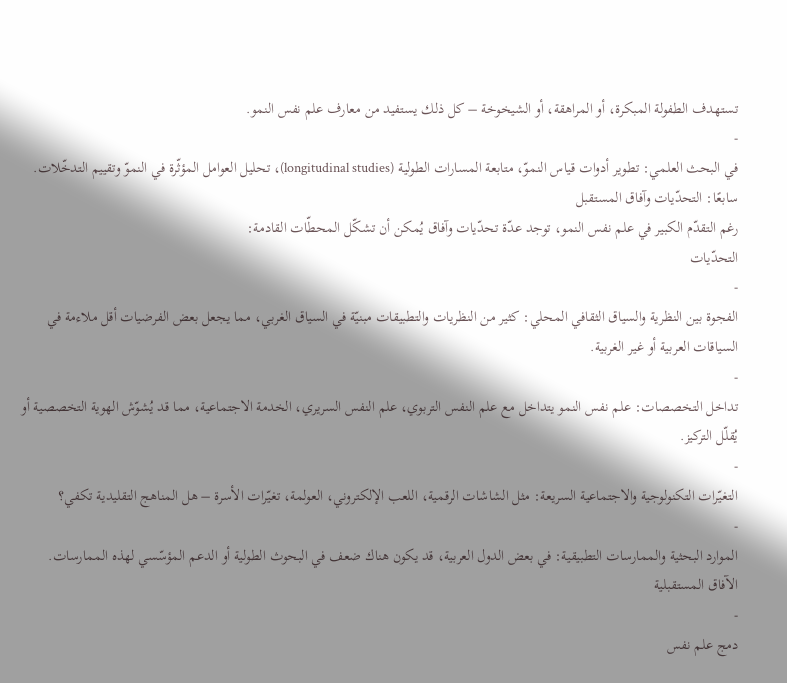تستهدف الطفولة المبكرة، أو المراهقة، أو الشيخوخة – كل ذلك يستفيد من معارف علم نفس النمو.
-
في البحث العلمي: تطوير أدوات قياس النموّ، متابعة المسارات الطولية (longitudinal studies)، تحليل العوامل المؤثّرة في النموّ وتقييم التدخّلات.
سابعًا: التحدّيات وآفاق المستقبل
رغم التقدّم الكبير في علم نفس النمو، توجد عدّة تحدّيات وآفاق يُمكن أن تشكّل المحطّات القادمة:
التحدّيات
-
الفجوة بين النظرية والسياق الثقافي المحلي: كثير من النظريات والتطبيقات مبنيّة في السياق الغربي، مما يجعل بعض الفرضيات أقل ملاءمة في السياقات العربية أو غير الغربية.
-
تداخل التخصصات: علم نفس النمو يتداخل مع علم النفس التربوي، علم النفس السريري، الخدمة الاجتماعية، مما قد يُشوّش الهوية التخصصية أو يُقلّل التركيز.
-
التغيّرات التكنولوجية والاجتماعية السريعة: مثل الشاشات الرقمية، اللعب الإلكتروني، العولمة، تغيّرات الأسرة – هل المناهج التقليدية تكفي؟
-
الموارد البحثية والممارسات التطبيقية: في بعض الدول العربية، قد يكون هناك ضعف في البحوث الطولية أو الدعم المؤسّسي لهذه الممارسات.
الآفاق المستقبلية
-
دمج علم نفس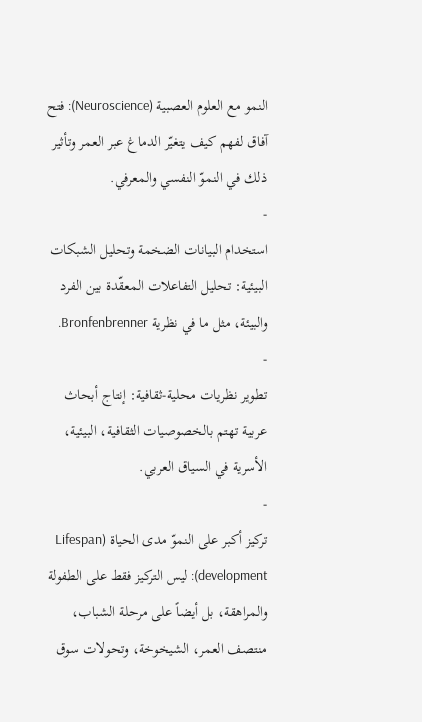النمو مع العلوم العصبية (Neuroscience): فتح آفاق لفهم كيف يتغيّر الدماغ عبر العمر وتأثير ذلك في النموّ النفسي والمعرفي.
-
استخدام البيانات الضخمة وتحليل الشبكات البيئية: تحليل التفاعلات المعقّدة بين الفرد والبيئة، مثل ما في نظرية Bronfenbrenner.
-
تطوير نظريات محلية-ثقافية: إنتاج أبحاث عربية تهتم بالخصوصيات الثقافية، البيئية، الأسرية في السياق العربي.
-
تركيز أكبر على النموّ مدى الحياة (Lifespan development): ليس التركيز فقط على الطفولة والمراهقة، بل أيضاً على مرحلة الشباب، منتصف العمر، الشيخوخة، وتحولات سوق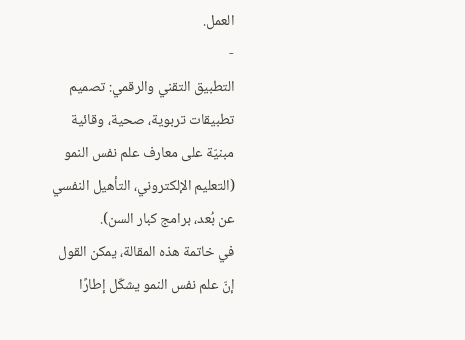العمل.
-
التطبيق التقني والرقمي: تصميم تطبيقات تربوية، صحية، وقائية مبنيّة على معارف علم نفس النمو (التعليم الإلكتروني، التأهيل النفسي عن بُعد، برامج كبار السن).
في خاتمة هذه المقالة، يمكن القول إنّ علم نفس النمو يشكّل إطارًا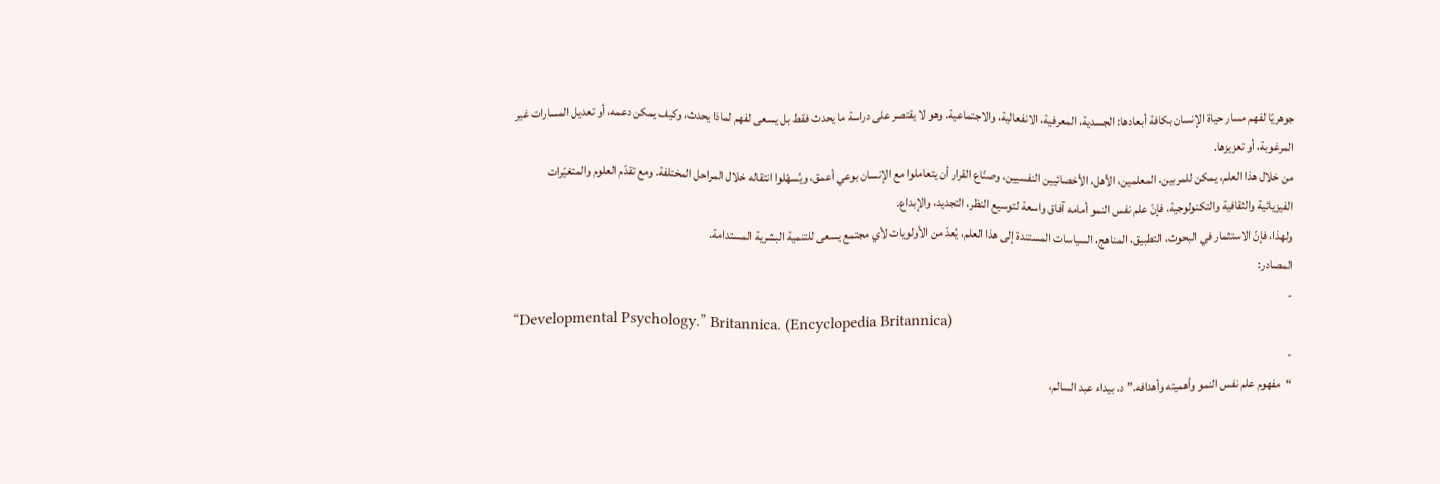جوهريًا لفهم مسار حياة الإنسان بكافة أبعادها: الجسدية، المعرفية، الانفعالية، والاجتماعية. وهو لا يقتصر على دراسة ما يحدث فقط بل يسعى لفهم لماذا يحدث، وكيف يمكن دعمه، أو تعديل المسارات غير المرغوبة، أو تعزيزها.
من خلال هذا العلم، يمكن للمربين، المعلمين، الأهل، الأخصائيين النفسيين، وصنّاع القرار أن يتعاملوا مع الإنسان بوعي أعمق، ويُسهّلوا انتقاله خلال المراحل المختلفة. ومع تقدّم العلوم والمتغيّرات الفيزيائية والثقافية والتكنولوجية، فإنّ علم نفس النمو أمامه آفاق واسعة لتوسيع النظر، التجديد، والإبداع.
ولهذا، فإنّ الاستثمار في البحوث، التطبيق، المناهج، السياسات المستندة إلى هذا العلم، يُعدّ من الأولويات لأي مجتمع يسعى للتنمية البشرية المستدامة.
المصادر:
-
“Developmental Psychology.” Britannica. (Encyclopedia Britannica)
-
“مفهوم علم نفس النمو وأهميته وأهدافه.” د. بيداء عبد السالم،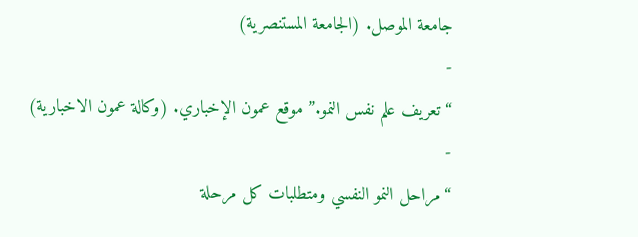جامعة الموصل. (الجامعة المستنصرية)
-
“تعريف علم نفس النمو.” موقع عمون الإخباري. (وكالة عمون الاخبارية)
-
“مراحل النمو النفسي ومتطلبات كل مرحلة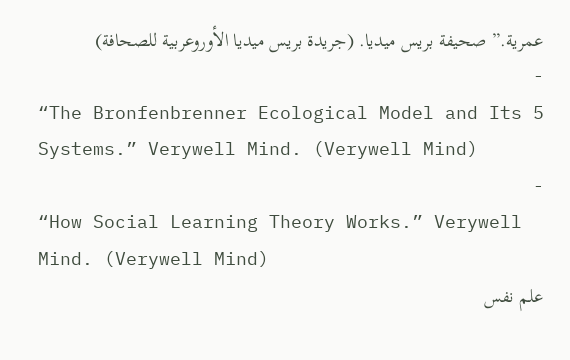عمرية.” صحيفة بريس ميديا. (جريدة بريس ميديا الأوروعربية للصحافة)
-
“The Bronfenbrenner Ecological Model and Its 5 Systems.” Verywell Mind. (Verywell Mind)
-
“How Social Learning Theory Works.” Verywell Mind. (Verywell Mind)
علم نفس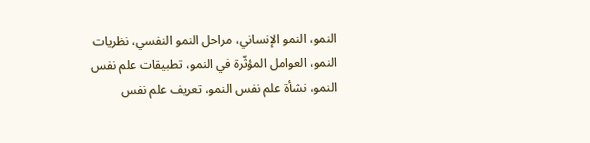النمو، النمو الإنساني، مراحل النمو النفسي، نظريات النمو، العوامل المؤثّرة في النمو، تطبيقات علم نفس النمو، نشأة علم نفس النمو، تعريف علم نفس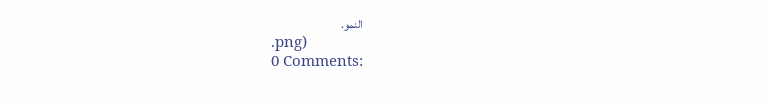النمو.
.png)
0 Comments: